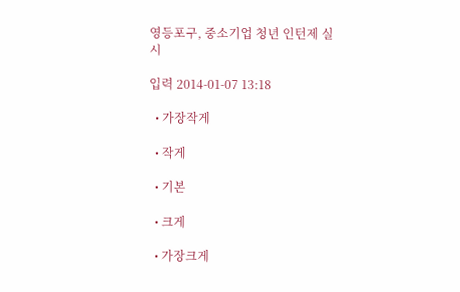영등포구, 중소기업 청년 인턴제 실시

입력 2014-01-07 13:18

  • 가장작게

  • 작게

  • 기본

  • 크게

  • 가장크게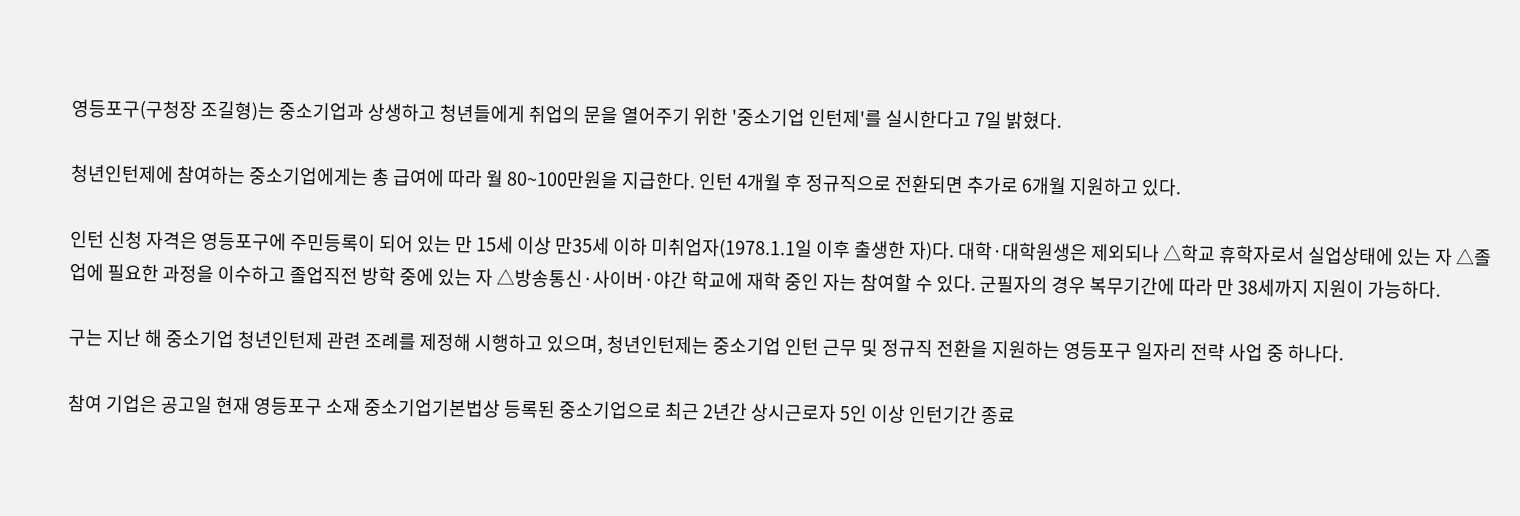영등포구(구청장 조길형)는 중소기업과 상생하고 청년들에게 취업의 문을 열어주기 위한 '중소기업 인턴제'를 실시한다고 7일 밝혔다.

청년인턴제에 참여하는 중소기업에게는 총 급여에 따라 월 80~100만원을 지급한다. 인턴 4개월 후 정규직으로 전환되면 추가로 6개월 지원하고 있다.

인턴 신청 자격은 영등포구에 주민등록이 되어 있는 만 15세 이상 만35세 이하 미취업자(1978.1.1일 이후 출생한 자)다. 대학·대학원생은 제외되나 △학교 휴학자로서 실업상태에 있는 자 △졸업에 필요한 과정을 이수하고 졸업직전 방학 중에 있는 자 △방송통신·사이버·야간 학교에 재학 중인 자는 참여할 수 있다. 군필자의 경우 복무기간에 따라 만 38세까지 지원이 가능하다.

구는 지난 해 중소기업 청년인턴제 관련 조례를 제정해 시행하고 있으며, 청년인턴제는 중소기업 인턴 근무 및 정규직 전환을 지원하는 영등포구 일자리 전략 사업 중 하나다.

참여 기업은 공고일 현재 영등포구 소재 중소기업기본법상 등록된 중소기업으로 최근 2년간 상시근로자 5인 이상 인턴기간 종료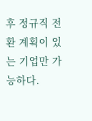후 정규직 전환 계획이 있는 기업만 가능하다.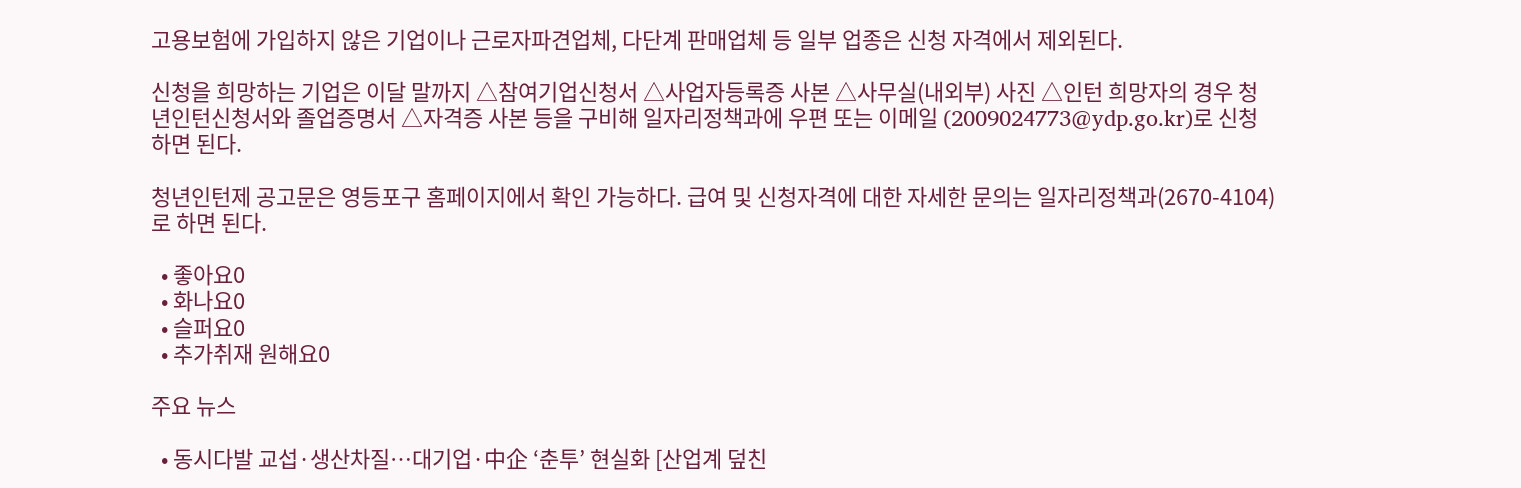고용보험에 가입하지 않은 기업이나 근로자파견업체, 다단계 판매업체 등 일부 업종은 신청 자격에서 제외된다.

신청을 희망하는 기업은 이달 말까지 △참여기업신청서 △사업자등록증 사본 △사무실(내외부) 사진 △인턴 희망자의 경우 청년인턴신청서와 졸업증명서 △자격증 사본 등을 구비해 일자리정책과에 우편 또는 이메일 (2009024773@ydp.go.kr)로 신청하면 된다.

청년인턴제 공고문은 영등포구 홈페이지에서 확인 가능하다. 급여 및 신청자격에 대한 자세한 문의는 일자리정책과(2670-4104)로 하면 된다.

  • 좋아요0
  • 화나요0
  • 슬퍼요0
  • 추가취재 원해요0

주요 뉴스

  • 동시다발 교섭·생산차질…대기업·中企 ‘춘투’ 현실화 [산업계 덮친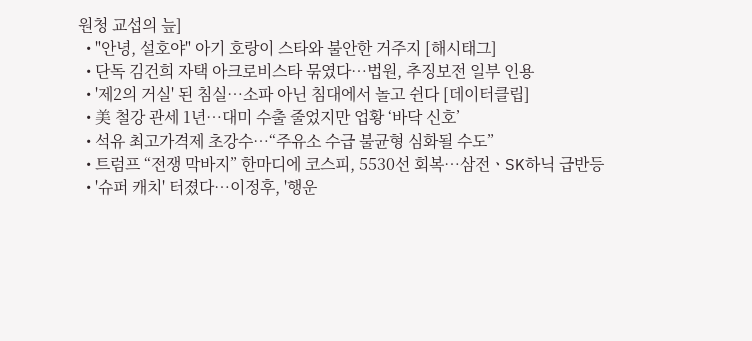원청 교섭의 늪]
  • "안녕, 설호야" 아기 호랑이 스타와 불안한 거주지 [해시태그]
  • 단독 김건희 자택 아크로비스타 묶였다…법원, 추징보전 일부 인용
  • '제2의 거실' 된 침실…소파 아닌 침대에서 놀고 쉰다 [데이터클립]
  • 美 철강 관세 1년…대미 수출 줄었지만 업황 ‘바닥 신호’
  • 석유 최고가격제 초강수…“주유소 수급 불균형 심화될 수도”
  • 트럼프 “전쟁 막바지” 한마디에 코스피, 5530선 회복⋯삼전ㆍSK하닉 급반등
  • '슈퍼 캐치' 터졌다⋯이정후, '행운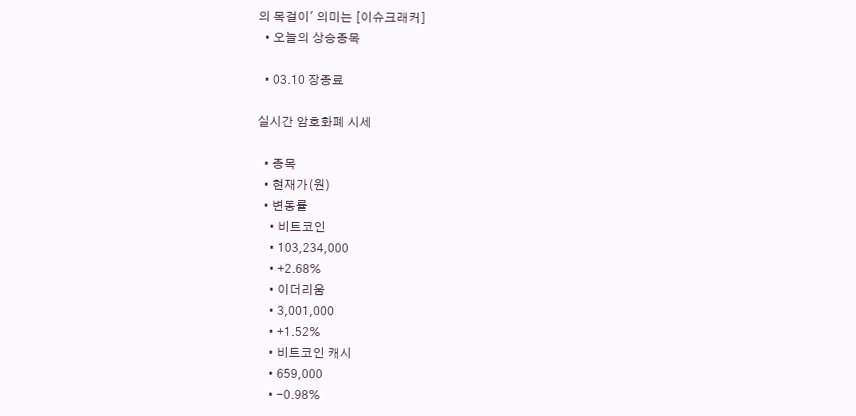의 목걸이' 의미는 [이슈크래커]
  • 오늘의 상승종목

  • 03.10 장종료

실시간 암호화폐 시세

  • 종목
  • 현재가(원)
  • 변동률
    • 비트코인
    • 103,234,000
    • +2.68%
    • 이더리움
    • 3,001,000
    • +1.52%
    • 비트코인 캐시
    • 659,000
    • -0.98%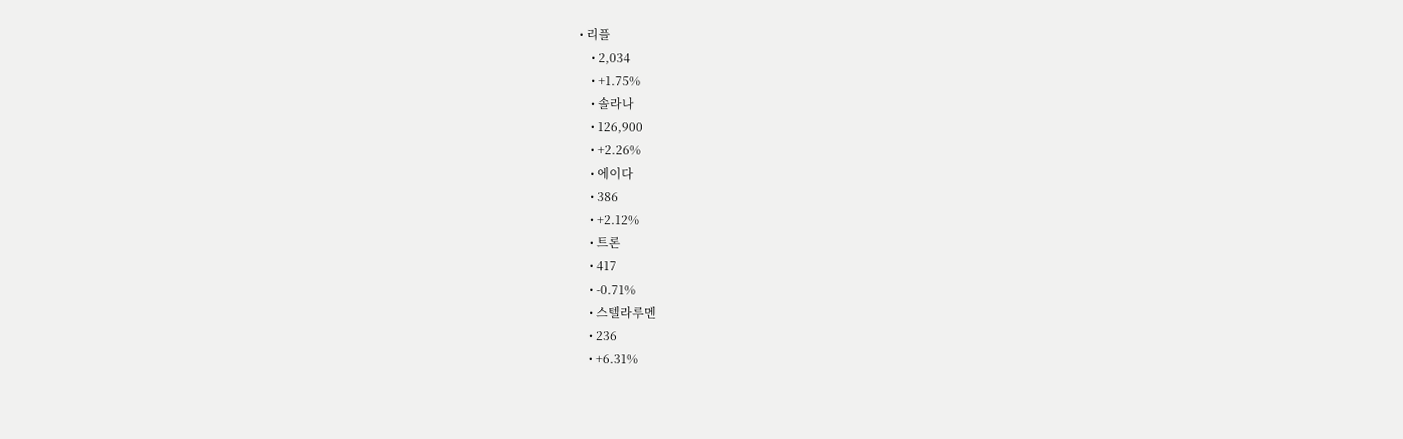• 리플
    • 2,034
    • +1.75%
    • 솔라나
    • 126,900
    • +2.26%
    • 에이다
    • 386
    • +2.12%
    • 트론
    • 417
    • -0.71%
    • 스텔라루멘
    • 236
    • +6.31%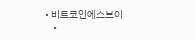• 비트코인에스브이
    •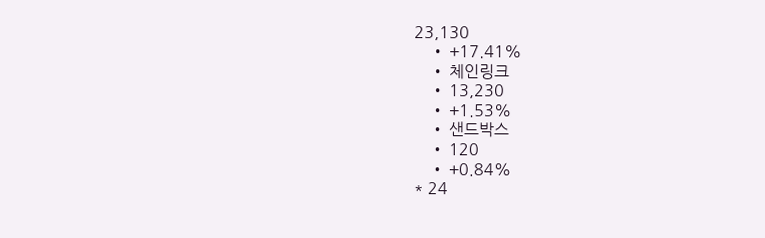23,130
    • +17.41%
    • 체인링크
    • 13,230
    • +1.53%
    • 샌드박스
    • 120
    • +0.84%
* 24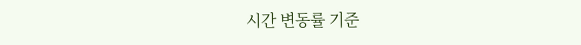시간 변동률 기준